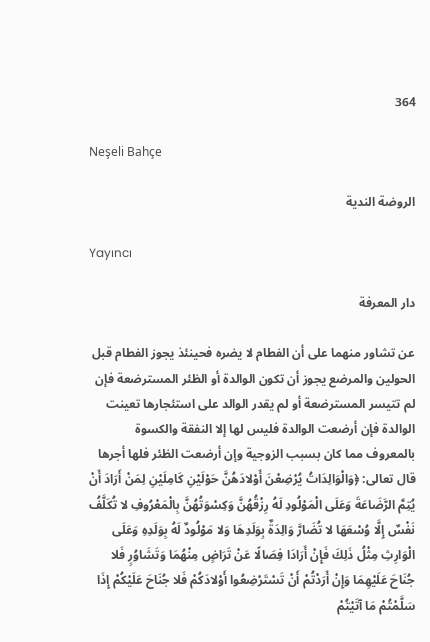364

Neşeli Bahçe

الروضة الندية

Yayıncı

دار المعرفة

عن تشاور منهما على أن الفطام لا يضره فحينئذ يجوز الفطام قبل الحولين والمرضع يجوز أن تكون الوالدة أو الظئر المسترضعة فإن لم تتيسر المسترضعة أو لم يقدر الوالد على استئجارها تعينت الوالدة فإن أرضعت الوالدة فليس لها إلا النفقة والكسوة بالمعروف مما كان بسبب الزوجية وإن أرضعت الظئر فلها أجرها قال تعالى: ﴿وَالْوَالِدَاتُ يُرْضِعْنَ أَوْلادَهُنَّ حَوْلَيْنِ كَامِلَيْنِ لِمَنْ أَرَادَ أَنْ يُتِمَّ الرَّضَاعَةَ وَعَلَى الْمَوْلُودِ لَهُ رِزْقُهُنَّ وَكِسْوَتُهُنَّ بِالْمَعْرُوفِ لا تُكَلَّفُ نَفْسٌ إِلَّا وُسْعَهَا لا تُضَارَّ وَالِدَةٌ بِوَلَدِهَا وَلا مَوْلُودٌ لَهُ بِوَلَدِهِ وَعَلَى الْوَارِثِ مِثْلُ ذَلِكَ فَإِنْ أَرَادَا فِصَالًا عَنْ تَرَاضٍ مِنْهُمَا وَتَشَاوُرٍ فَلا جُنَاحَ عَلَيْهِمَا وَإِنْ أَرَدْتُمْ أَنْ تَسْتَرْضِعُوا أَوْلادَكُمْ فَلا جُنَاحَ عَلَيْكُمْ إِذَا سَلَّمْتُمْ مَا آتَيْتُمْ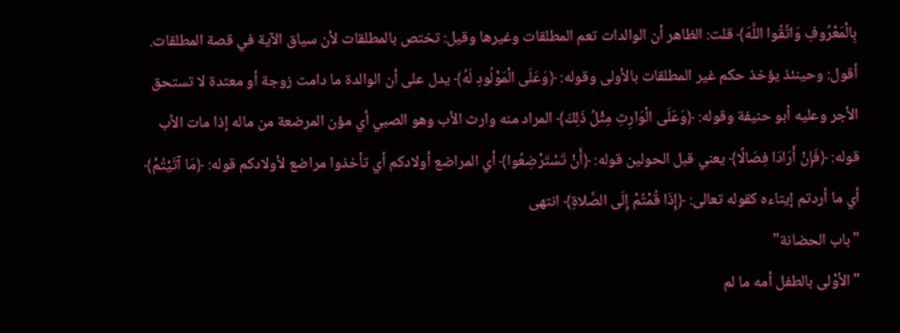بِالْمَعْرُوفِ وَاتَّقُوا اللَّهَ﴾ قلت: الظاهر أن الوالدات تعم المطلقات وغيرها وقيل: تختص بالمطلقات لأن سياق الآية في قصة المطلقات. أقول: وحينئذ يؤخذ حكم غير المطلقات بالأولى وقوله: ﴿وَعَلَى الْمَوْلُودِ لَهُ﴾ يدل على أن الوالدة ما دامت زوجة أو معتدة لا تستحق الأجر وعليه أبو حنيفة وقوله: ﴿وَعَلَى الْوَارِثِ مِثْلُ ذَلِكَ﴾ المراد منه وارث الأب وهو الصبي أي مؤن المرضعة من ماله إذا مات الأب قوله: ﴿فَإِنْ أَرَادَا فِصَالًا﴾ يعني قبل الحولين قوله: ﴿أَنْ تَسْتَرْضِعُوا﴾ أي المراضع أولادكم أي تأخذوا مراضع لأولادكم قوله: ﴿مَا آتَيْتُمْ﴾ أي ما أردتم إيتاءه كقوله تعالى: ﴿إِذَا قُمْتُمْ إِلَى الصَّلاةِ﴾ انتهى
"باب الحضانة"
"الأوْلى بالطفل أمه ما لم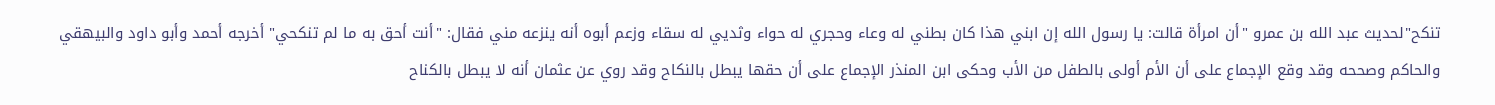تنكح"لحديث عبد الله بن عمرو "أن امرأة قالت: يا رسول الله إن ابني هذا كان بطني له وعاء وحجري له حواء وثديي له سقاء وزعم أبوه أنه ينزعه مني فقال: "أنت أحق به ما لم تنكحي" أخرجه أحمد وأبو داود والبيهقي والحاكم وصححه وقد وقع الإجماع على أن الأم أولى بالطفل من الأب وحكى ابن المنذر الإجماع على أن حقها يبطل بالنكاح وقد روي عن عثمان أنه لا يبطل بالكناح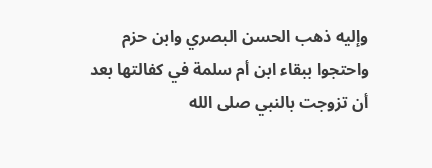وإليه ذهب الحسن البصري وابن حزم واحتجوا ببقاء ابن أم سلمة في كفالتها بعد أن تزوجت بالنبي صلى الله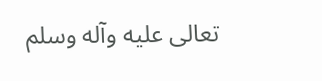تعالى عليه وآله وسلم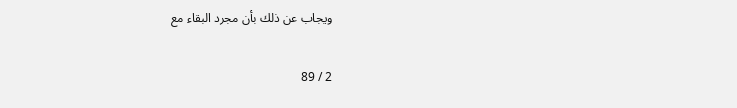ويجاب عن ذلك بأن مجرد البقاء مع

2 / 89